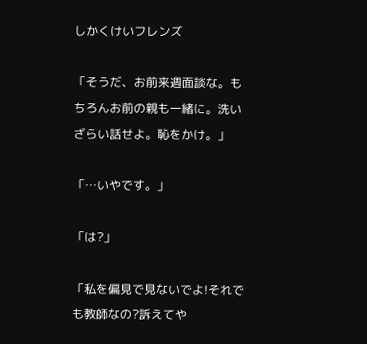しかくけいフレンズ

「そうだ、お前来週面談な。もちろんお前の親も一緒に。洗いざらい話せよ。恥をかけ。」

「…いやです。」

「は?」

「私を偏見で見ないでよ!それでも教師なの?訴えてや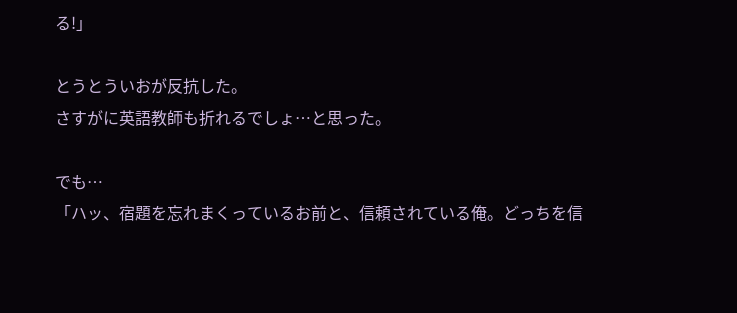る!」

とうとういおが反抗した。
さすがに英語教師も折れるでしょ…と思った。

でも…
「ハッ、宿題を忘れまくっているお前と、信頼されている俺。どっちを信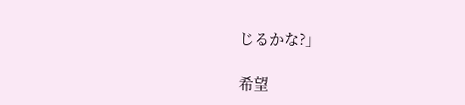じるかな?」

希望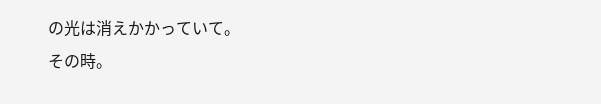の光は消えかかっていて。
その時。